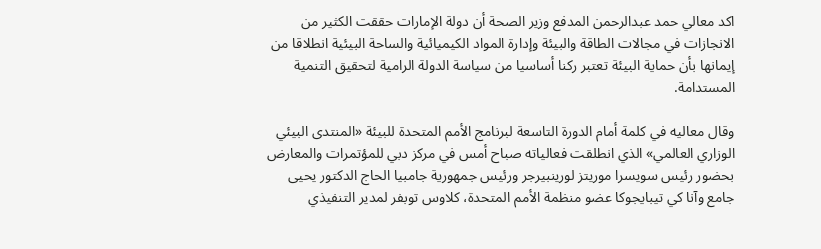اكد معالي حمد عبدالرحمن المدفع وزير الصحة أن دولة الإمارات حققت الكثير من الانجازات في مجالات الطاقة والبيئة وإدارة المواد الكيميائية والساحة البيئية انطلاقا من إيمانها بأن حماية البيئة تعتبر ركنا أساسيا من سياسة الدولة الرامية لتحقيق التنمية المستدامة.

وقال معاليه في كلمة أمام الدورة التاسعة لبرنامج الأمم المتحدة للبيئة «المنتدى البيئي الوزاري العالمي» الذي انطلقت فعالياته صباح أمس في مركز دبي للمؤتمرات والمعارض بحضور رئيس سويسرا موريتز لورينبيرجر ورئيس جمهورية جامبيا الحاج الدكتور يحيى جامع وآنا كي تيبايجوكا عضو منظمة الأمم المتحدة، كلاوس توبفر لمدير التنفيذي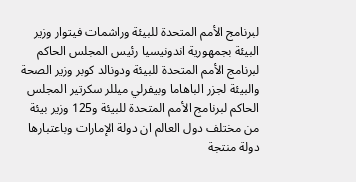لبرنامج الأمم المتحدة للبيئة وراشمات فيتوار وزير البيئة بجمهورية اندونيسيا رئيس المجلس الحاكم لبرنامج الأمم المتحدة للبيئة ودونالد كوبر وزير الصحة والبيئة لجزر الباهاما وبيفرلي ميللر سكرتير المجلس الحاكم لبرنامج الأمم المتحدة للبيئة و125 وزير بيئة من مختلف دول العالم ان دولة الإمارات وباعتبارها دولة منتجة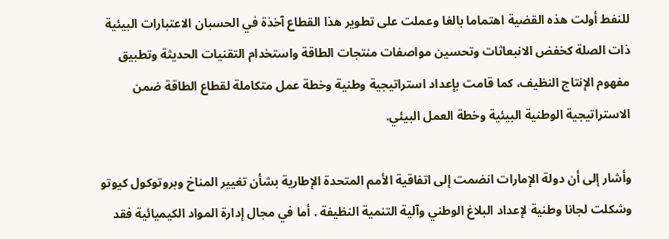للنفط أولت هذه القضية اهتماما بالغا وعملت على تطوير هذا القطاع آخذة في الحسبان الاعتبارات البيئية ذات الصلة كخفض الانبعاثات وتحسين مواصفات منتجات الطاقة واستخدام التقنيات الحديثة وتطبيق مفهوم الإنتاج النظيف، كما قامت بإعداد استراتيجية وطنية وخطة عمل متكاملة لقطاع الطاقة ضمن الاستراتيجية الوطنية البيئية وخطة العمل البيئي.

وأشار إلى أن دولة الإمارات انضمت إلى اتفاقية الأمم المتحدة الإطارية بشأن تغيير المناخ وبروتوكول كيوتو وشكلت لجانا وطنية لإعداد البلاغ الوطني وآلية التنمية النظيفة . أما في مجال إدارة المواد الكيميائية فقد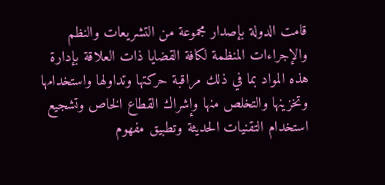قامت الدولة بإصدار مجموعة من التشريعات والنظم والإجراءات المنظمة لكافة القضايا ذات العلاقة بإدارة هذه المواد بما في ذلك مراقبة حركتها وتداولها واستخدامها وتخزينها والتخلص منها وإشراك القطاع الخاص وتشجيع استخدام التقنيات الحديثة وتطبيق مفهوم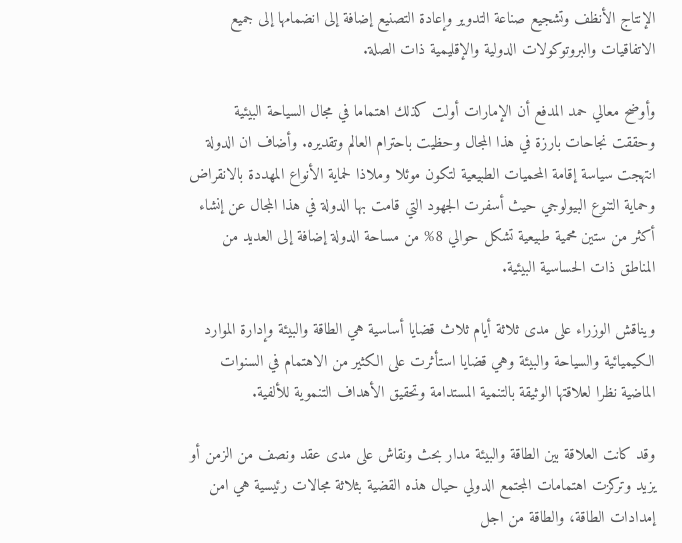الإنتاج الأنظف وتشجيع صناعة التدوير وإعادة التصنيع إضافة إلى انضمامها إلى جميع الاتفاقيات والبروتوكولات الدولية والإقليمية ذات الصلة.

وأوضح معالي حمد المدفع أن الإمارات أولت كذلك اهتماما في مجال السياحة البيئية وحققت نجاحات بارزة في هذا المجال وحظيت باحترام العالم وتقديره. وأضاف ان الدولة انتهجت سياسة إقامة المحميات الطبيعية لتكون موئلا وملاذا لحماية الأنواع المهددة بالانقراض وحماية التنوع البيولوجي حيث أسفرت الجهود التي قامت بها الدولة في هذا المجال عن إنشاء أكثر من ستين محمية طبيعية تشكل حوالي 8% من مساحة الدولة إضافة إلى العديد من المناطق ذات الحساسية البيئية.

ويناقش الوزراء على مدى ثلاثة أيام ثلاث قضايا أساسية هي الطاقة والبيئة وإدارة الموارد الكيميائية والسياحة والبيئة وهي قضايا استأثرت على الكثير من الاهتمام في السنوات الماضية نظرا لعلاقتها الوثيقة بالتنمية المستدامة وتحقيق الأهداف التنموية للألفية.

وقد كانت العلاقة بين الطاقة والبيئة مدار بحث ونقاش على مدى عقد ونصف من الزمن أو يزيد وتركزت اهتمامات المجتمع الدولي حيال هذه القضية بثلاثة مجالات رئيسية هي امن إمدادات الطاقة، والطاقة من اجل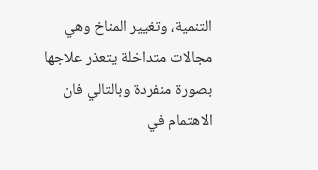التنمية، وتغيير المناخ وهي مجالات متداخلة يتعذر علاجها بصورة منفردة وبالتالي فان الاهتمام في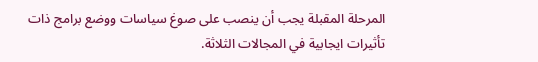المرحلة المقبلة يجب أن ينصب على صوغ سياسات ووضع برامج ذات تأثيرات ايجابية في المجالات الثلاثة.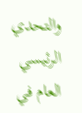والتحدي الرئيسي العام في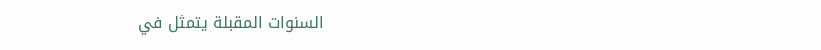السنوات المقبلة يتمثل في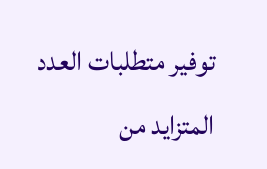توفير متطلبات العدد المتزايد من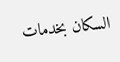السكان بخدمات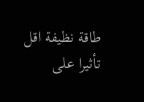طاقة نظيفة اقل تأثيرا على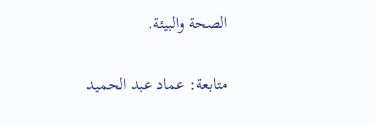الصحة والبيئة.

متابعة: عماد عبد الحميد